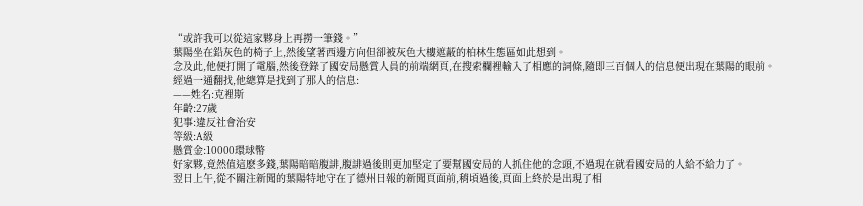“或許我可以從這家夥身上再撈一筆錢。”
葉陽坐在鉛灰色的椅子上,然後望著西邊方向但卻被灰色大樓遮蔽的柏林生態區如此想到。
念及此,他便打開了電腦,然後登錄了國安局懸賞人員的前端網頁,在搜索欄裡輸入了相應的詞條,隨即三百個人的信息便出現在葉陽的眼前。
經過一通翻找,他總算是找到了那人的信息:
——姓名:克裡斯
年齡:27歲
犯事:違反社會治安
等級:A級
懸賞金:10000環球幣
好家夥,竟然值這麽多錢,葉陽暗暗腹誹,腹誹過後則更加堅定了要幫國安局的人抓住他的念頭,不過現在就看國安局的人給不給力了。
翌日上午,從不關注新聞的葉陽特地守在了德州日報的新聞頁面前,稍頃過後,頁面上終於是出現了相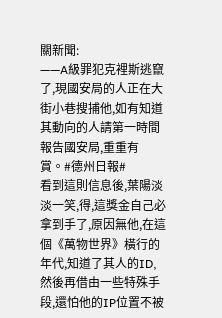關新聞:
——A級罪犯克裡斯逃竄了,現國安局的人正在大街小巷搜捕他,如有知道其動向的人請第一時間報告國安局,重重有賞。#德州日報#
看到這則信息後,葉陽淡淡一笑,得,這獎金自己必拿到手了,原因無他,在這個《萬物世界》橫行的年代,知道了其人的ID,然後再借由一些特殊手段,還怕他的IP位置不被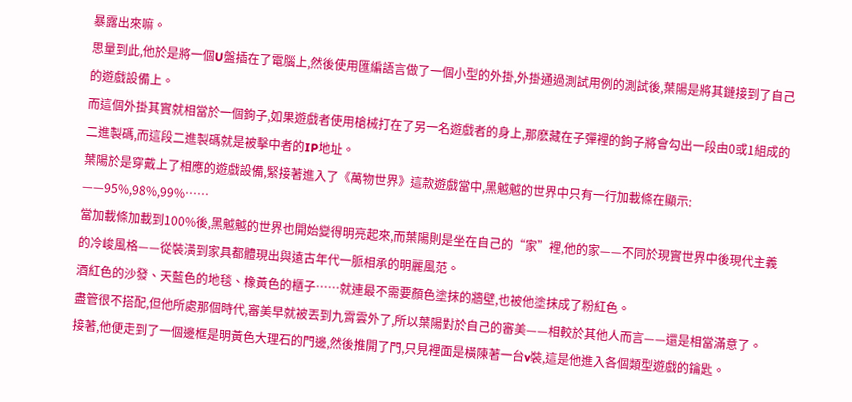暴露出來嘛。
思量到此,他於是將一個U盤插在了電腦上,然後使用匯編語言做了一個小型的外掛,外掛通過測試用例的測試後,葉陽是將其鏈接到了自己的遊戲設備上。
而這個外掛其實就相當於一個鉤子,如果遊戲者使用槍械打在了另一名遊戲者的身上,那麽藏在子彈裡的鉤子將會勾出一段由0或1組成的二進製碼,而這段二進製碼就是被擊中者的IP地址。
葉陽於是穿戴上了相應的遊戲設備,緊接著進入了《萬物世界》這款遊戲當中,黑魆魆的世界中只有一行加載條在顯示:
——95%,98%,99%……
當加載條加載到100%後,黑魆魆的世界也開始變得明亮起來,而葉陽則是坐在自己的“家”裡,他的家——不同於現實世界中後現代主義的冷峻風格——從裝潢到家具都體現出與遠古年代一脈相承的明麗風范。
酒紅色的沙發、天藍色的地毯、橡黃色的櫃子……就連最不需要顏色塗抹的牆壁,也被他塗抹成了粉紅色。
盡管很不搭配,但他所處那個時代,審美早就被丟到九霄雲外了,所以葉陽對於自己的審美——相較於其他人而言——還是相當滿意了。
接著,他便走到了一個邊框是明黃色大理石的門邊,然後推開了門,只見裡面是橫陳著一台v裝,這是他進入各個類型遊戲的鑰匙。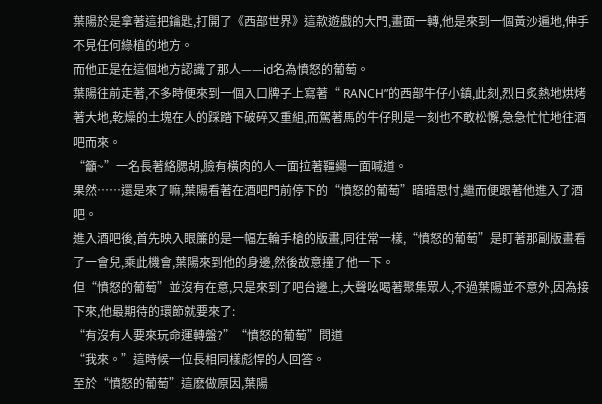葉陽於是拿著這把鑰匙,打開了《西部世界》這款遊戲的大門,畫面一轉,他是來到一個黃沙遍地,伸手不見任何綠植的地方。
而他正是在這個地方認識了那人——id名為憤怒的葡萄。
葉陽往前走著,不多時便來到一個入口牌子上寫著“ RANCH”的西部牛仔小鎮,此刻,烈日炙熱地烘烤著大地,乾燥的土塊在人的踩踏下破碎又重組,而駕著馬的牛仔則是一刻也不敢松懈,急急忙忙地往酒吧而來。
“籲~”一名長著絡腮胡,臉有橫肉的人一面拉著韁繩一面喊道。
果然……還是來了嘛,葉陽看著在酒吧門前停下的“憤怒的葡萄”暗暗思忖,繼而便跟著他進入了酒吧。
進入酒吧後,首先映入眼簾的是一幅左輪手槍的版畫,同往常一樣,“憤怒的葡萄”是盯著那副版畫看了一會兒,乘此機會,葉陽來到他的身邊,然後故意撞了他一下。
但“憤怒的葡萄”並沒有在意,只是來到了吧台邊上,大聲吆喝著聚集眾人,不過葉陽並不意外,因為接下來,他最期待的環節就要來了:
“有沒有人要來玩命運轉盤?”“憤怒的葡萄”問道
“我來。”這時候一位長相同樣彪悍的人回答。
至於“憤怒的葡萄”這麽做原因,葉陽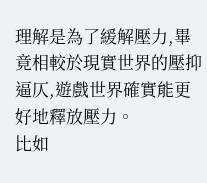理解是為了緩解壓力,畢竟相較於現實世界的壓抑逼仄,遊戲世界確實能更好地釋放壓力。
比如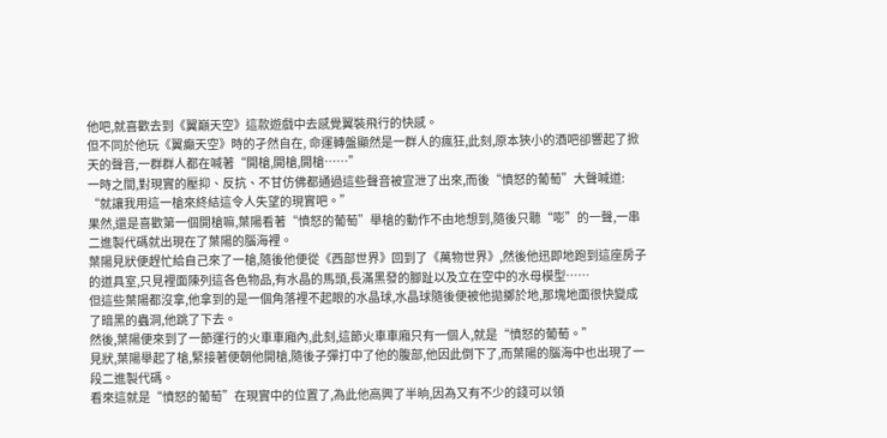他吧,就喜歡去到《翼巔天空》這款遊戲中去感覺翼裝飛行的快感。
但不同於他玩《翼癲天空》時的孑然自在, 命運轉盤顯然是一群人的瘋狂,此刻,原本狹小的酒吧卻響起了掀天的聲音,一群群人都在喊著“開槍,開槍,開槍……”
一時之間,對現實的壓抑、反抗、不甘仿佛都通過這些聲音被宣泄了出來,而後“憤怒的葡萄”大聲喊道:
“就讓我用這一槍來終結這令人失望的現實吧。”
果然,還是喜歡第一個開槍嘛,葉陽看著“憤怒的葡萄”舉槍的動作不由地想到,隨後只聽“嘭”的一聲,一串二進製代碼就出現在了葉陽的腦海裡。
葉陽見狀便趕忙給自己來了一槍,隨後他便從《西部世界》回到了《萬物世界》,然後他迅即地跑到這座房子的道具室,只見裡面陳列這各色物品,有水晶的馬頭,長滿黑發的腳趾以及立在空中的水母模型……
但這些葉陽都沒拿,他拿到的是一個角落裡不起眼的水晶球,水晶球隨後便被他拋擲於地,那塊地面很快變成了暗黑的蟲洞,他跳了下去。
然後,葉陽便來到了一節運行的火車車廂內,此刻,這節火車車廂只有一個人,就是“憤怒的葡萄。”
見狀,葉陽舉起了槍,緊接著便朝他開槍,隨後子彈打中了他的腹部,他因此倒下了,而葉陽的腦海中也出現了一段二進製代碼。
看來這就是“憤怒的葡萄”在現實中的位置了,為此他高興了半晌,因為又有不少的錢可以領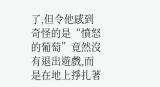了,但令他感到奇怪的是“憤怒的葡萄”竟然沒有退出遊戲,而是在地上掙扎著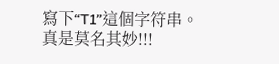寫下“T1”這個字符串。
真是莫名其妙!!!